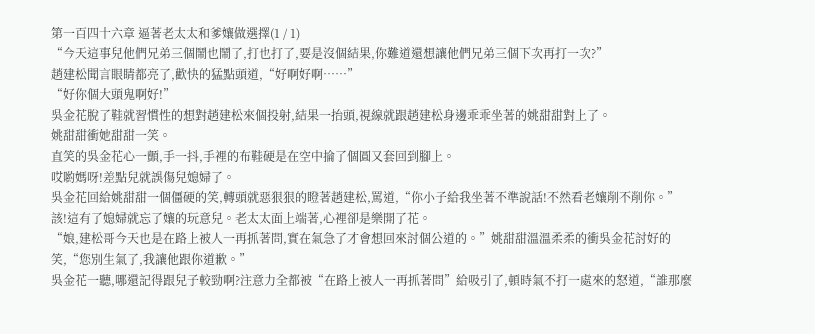第一百四十六章 逼著老太太和爹孃做選擇(1 / 1)
“今天這事兒他們兄弟三個鬧也鬧了,打也打了,要是沒個結果,你難道還想讓他們兄弟三個下次再打一次?”
趙建松聞言眼睛都亮了,歡快的猛點頭道,“好啊好啊……”
“好你個大頭鬼啊好!”
吳金花脫了鞋就習慣性的想對趙建松來個投射,結果一抬頭,視線就跟趙建松身邊乖乖坐著的姚甜甜對上了。
姚甜甜衝她甜甜一笑。
直笑的吳金花心一顫,手一抖,手裡的布鞋硬是在空中掄了個圓又套回到腳上。
哎喲媽呀!差點兒就誤傷兒媳婦了。
吳金花回給姚甜甜一個僵硬的笑,轉頭就惡狠狠的瞪著趙建松,罵道,“你小子給我坐著不準說話!不然看老孃削不削你。”
該!這有了媳婦就忘了孃的玩意兒。老太太面上端著,心裡卻是樂開了花。
“娘,建松哥今天也是在路上被人一再抓著問,實在氣急了才會想回來討個公道的。”姚甜甜溫溫柔柔的衝吳金花討好的笑,“您別生氣了,我讓他跟你道歉。”
吳金花一聽,哪還記得跟兒子較勁啊?注意力全都被“在路上被人一再抓著問”給吸引了,頓時氣不打一處來的怒道,“誰那麼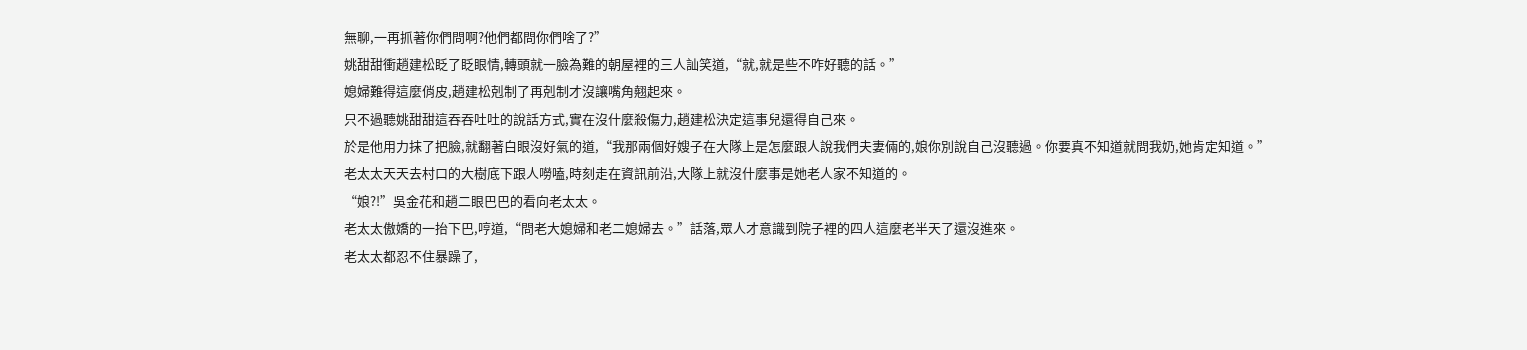無聊,一再抓著你們問啊?他們都問你們啥了?”
姚甜甜衝趙建松眨了眨眼情,轉頭就一臉為難的朝屋裡的三人訕笑道,“就,就是些不咋好聽的話。”
媳婦難得這麼俏皮,趙建松剋制了再剋制才沒讓嘴角翹起來。
只不過聽姚甜甜這吞吞吐吐的說話方式,實在沒什麼殺傷力,趙建松決定這事兒還得自己來。
於是他用力抹了把臉,就翻著白眼沒好氣的道,“我那兩個好嫂子在大隊上是怎麼跟人說我們夫妻倆的,娘你別說自己沒聽過。你要真不知道就問我奶,她肯定知道。”
老太太天天去村口的大樹底下跟人嘮嗑,時刻走在資訊前沿,大隊上就沒什麼事是她老人家不知道的。
“娘?!”吳金花和趙二眼巴巴的看向老太太。
老太太傲嬌的一抬下巴,哼道,“問老大媳婦和老二媳婦去。”話落,眾人才意識到院子裡的四人這麼老半天了還沒進來。
老太太都忍不住暴躁了,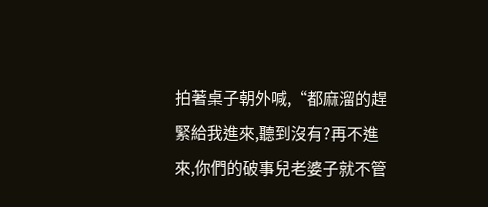拍著桌子朝外喊,“都麻溜的趕緊給我進來,聽到沒有?再不進來,你們的破事兒老婆子就不管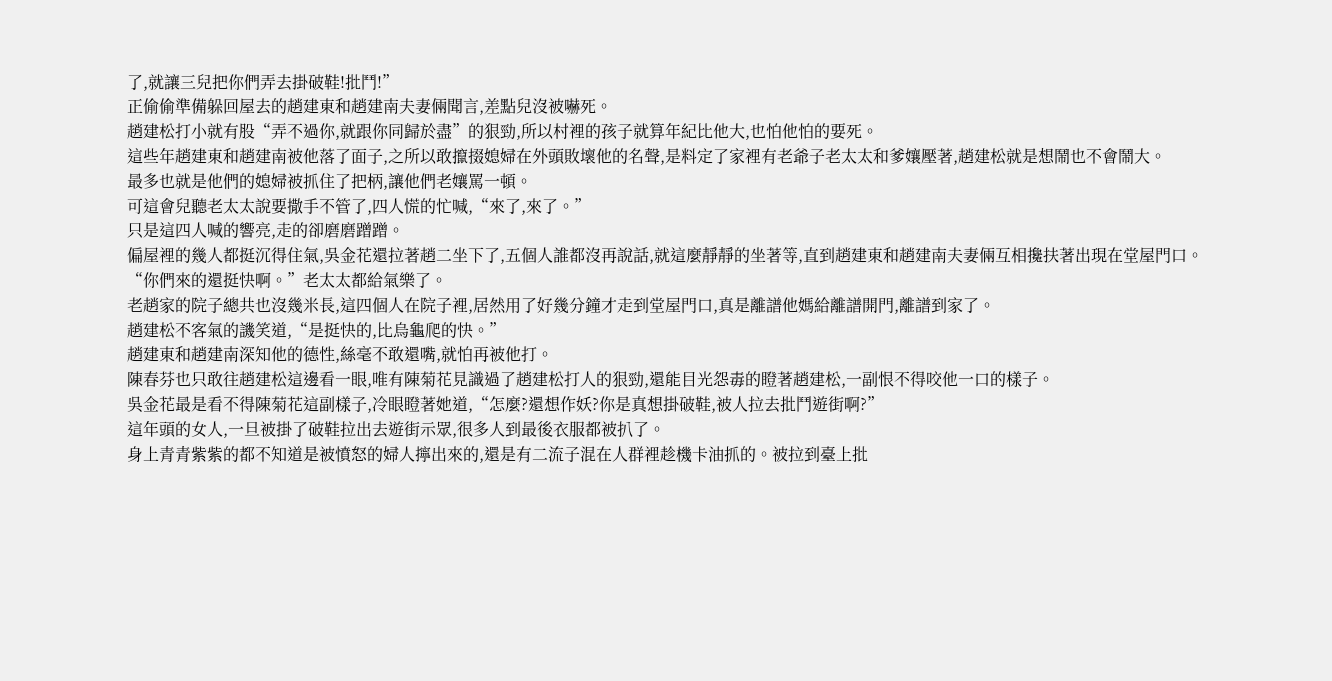了,就讓三兒把你們弄去掛破鞋!批鬥!”
正偷偷準備躲回屋去的趙建東和趙建南夫妻倆聞言,差點兒沒被嚇死。
趙建松打小就有股“弄不過你,就跟你同歸於盡”的狠勁,所以村裡的孩子就算年紀比他大,也怕他怕的要死。
這些年趙建東和趙建南被他落了面子,之所以敢攛掇媳婦在外頭敗壞他的名聲,是料定了家裡有老爺子老太太和爹孃壓著,趙建松就是想鬧也不會鬧大。
最多也就是他們的媳婦被抓住了把柄,讓他們老孃罵一頓。
可這會兒聽老太太說要撒手不管了,四人慌的忙喊,“來了,來了。”
只是這四人喊的響亮,走的卻磨磨蹭蹭。
偏屋裡的幾人都挺沉得住氣,吳金花還拉著趙二坐下了,五個人誰都沒再說話,就這麼靜靜的坐著等,直到趙建東和趙建南夫妻倆互相攙扶著出現在堂屋門口。
“你們來的還挺快啊。”老太太都給氣樂了。
老趙家的院子總共也沒幾米長,這四個人在院子裡,居然用了好幾分鐘才走到堂屋門口,真是離譜他媽給離譜開門,離譜到家了。
趙建松不客氣的譏笑道,“是挺快的,比烏龜爬的快。”
趙建東和趙建南深知他的德性,絲毫不敢還嘴,就怕再被他打。
陳春芬也只敢往趙建松這邊看一眼,唯有陳菊花見識過了趙建松打人的狠勁,還能目光怨毒的瞪著趙建松,一副恨不得咬他一口的樣子。
吳金花最是看不得陳菊花這副樣子,冷眼瞪著她道,“怎麼?還想作妖?你是真想掛破鞋,被人拉去批鬥遊街啊?”
這年頭的女人,一旦被掛了破鞋拉出去遊街示眾,很多人到最後衣服都被扒了。
身上青青紫紫的都不知道是被憤怒的婦人擰出來的,還是有二流子混在人群裡趁機卡油抓的。被拉到臺上批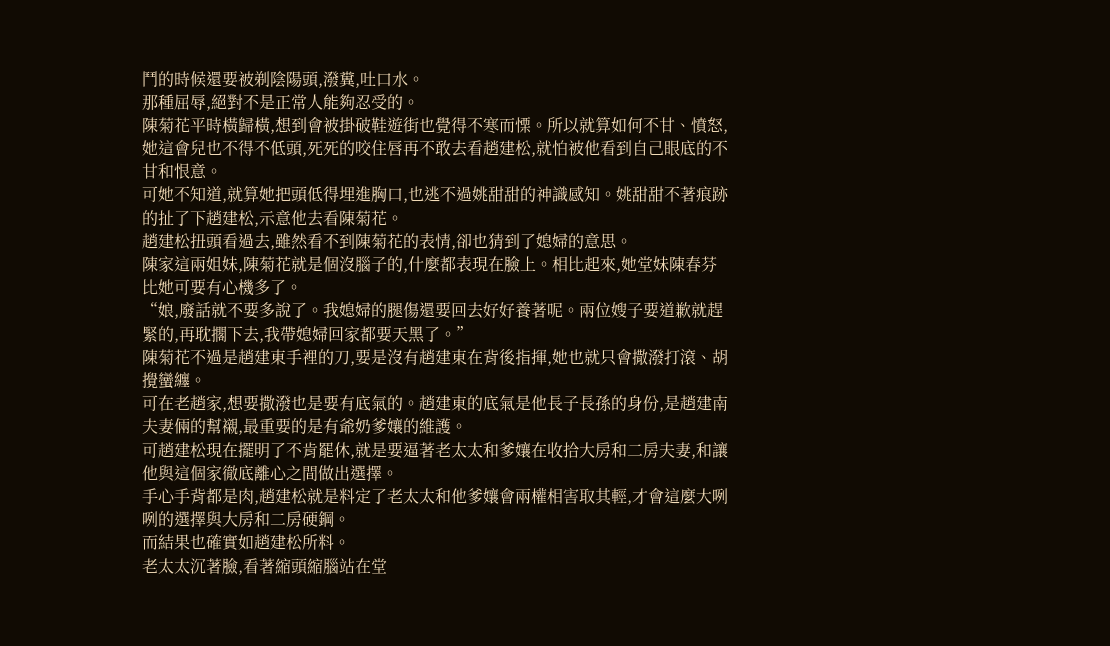鬥的時候還要被剃陰陽頭,潑糞,吐口水。
那種屈辱,絕對不是正常人能夠忍受的。
陳菊花平時橫歸橫,想到會被掛破鞋遊街也覺得不寒而慄。所以就算如何不甘、憤怒,她這會兒也不得不低頭,死死的咬住唇再不敢去看趙建松,就怕被他看到自己眼底的不甘和恨意。
可她不知道,就算她把頭低得埋進胸口,也逃不過姚甜甜的神識感知。姚甜甜不著痕跡的扯了下趙建松,示意他去看陳菊花。
趙建松扭頭看過去,雖然看不到陳菊花的表情,卻也猜到了媳婦的意思。
陳家這兩姐妹,陳菊花就是個沒腦子的,什麼都表現在臉上。相比起來,她堂妹陳春芬比她可要有心機多了。
“娘,廢話就不要多說了。我媳婦的腿傷還要回去好好養著呢。兩位嫂子要道歉就趕緊的,再耽擱下去,我帶媳婦回家都要天黑了。”
陳菊花不過是趙建東手裡的刀,要是沒有趙建東在背後指揮,她也就只會撒潑打滾、胡攪蠻纏。
可在老趙家,想要撒潑也是要有底氣的。趙建東的底氣是他長子長孫的身份,是趙建南夫妻倆的幫襯,最重要的是有爺奶爹孃的維護。
可趙建松現在擺明了不肯罷休,就是要逼著老太太和爹孃在收拾大房和二房夫妻,和讓他與這個家徹底離心之間做出選擇。
手心手背都是肉,趙建松就是料定了老太太和他爹孃會兩權相害取其輕,才會這麼大咧咧的選擇與大房和二房硬鋼。
而結果也確實如趙建松所料。
老太太沉著臉,看著縮頭縮腦站在堂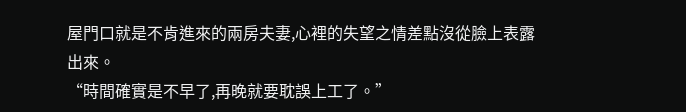屋門口就是不肯進來的兩房夫妻,心裡的失望之情差點沒從臉上表露出來。
“時間確實是不早了,再晚就要耽誤上工了。”